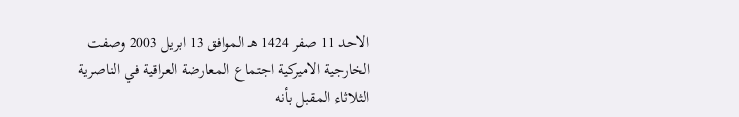الاحد 11 صفر 1424 هـ الموافق 13 ابريل 2003 وصفت الخارجية الاميركية اجتماع المعارضة العراقية في الناصرية الثلاثاء المقبل بأنه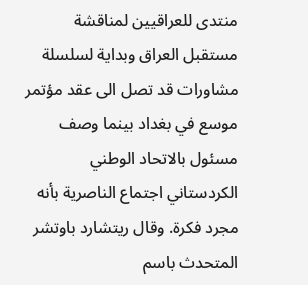منتدى للعراقيين لمناقشة مستقبل العراق وبداية لسلسلة مشاورات قد تصل الى عقد مؤتمر موسع في بغداد بينما وصف مسئول بالاتحاد الوطني الكردستاني اجتماع الناصرية بأنه مجرد فكرة. وقال ريتشارد باوتشر المتحدث باسم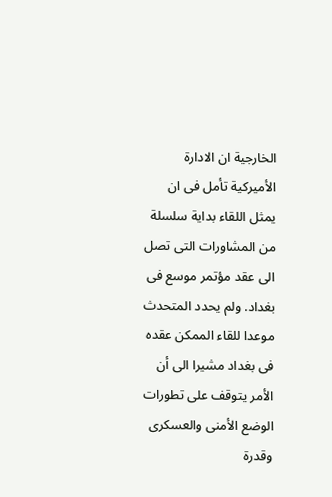الخارجية ان الادارة الأميركية تأمل فى ان يمثل اللقاء بداية سلسلة من المشاورات التى تصل الى عقد مؤتمر موسع فى بغداد. ولم يحدد المتحدث موعدا للقاء الممكن عقده فى بغداد مشيرا الى أن الأمر يتوقف على تطورات الوضع الأمنى والعسكرى وقدرة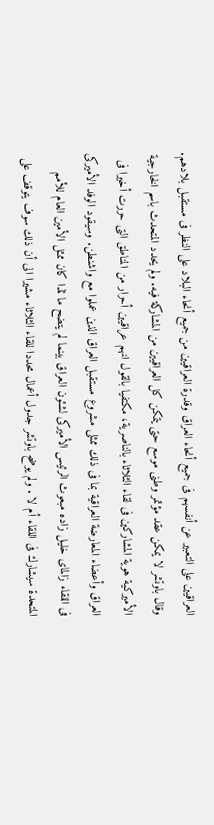العراقيين على التعبير عن أنفسهم فى جميع أنحاء العراق وقدرة العراقيين من جميع أنحاء البلاد على النظر فى مستقبل بلادهم. وقال باوتشر لا يمكن عقد مؤتمر وطنى موسع حتى يتمكن كل العراقيين من المشاركة فيه. ولم يحدد المتحدث باسم الخارجية الأميركية هوية المشاركين فى لقاء الثلاثاء بالناصرية، مكتفيا بالقول انهم عراقيين أحرار من المناطق التى حررت أخيرا فى العراق وأعضاء المعارضة العراقية بما فى ذلك ممثلى مشروع مستقبل العراق الذين عملوا مع واشنطن. وسيقود الوفد الأميركى فى اللقاء زالماى خليل زاده مبعوث الرئيس الأميركى لشئون العراق بينما لم يتضح ما ئذا كان ممثل الأمين العام للأمم المتحدة سيشارك فى اللقاء أم لا . ولم يوضح باوتشر جدول أعمال محددا للقاء الثلاثاء مشيرا الى أن ذلك سوف يتوقف على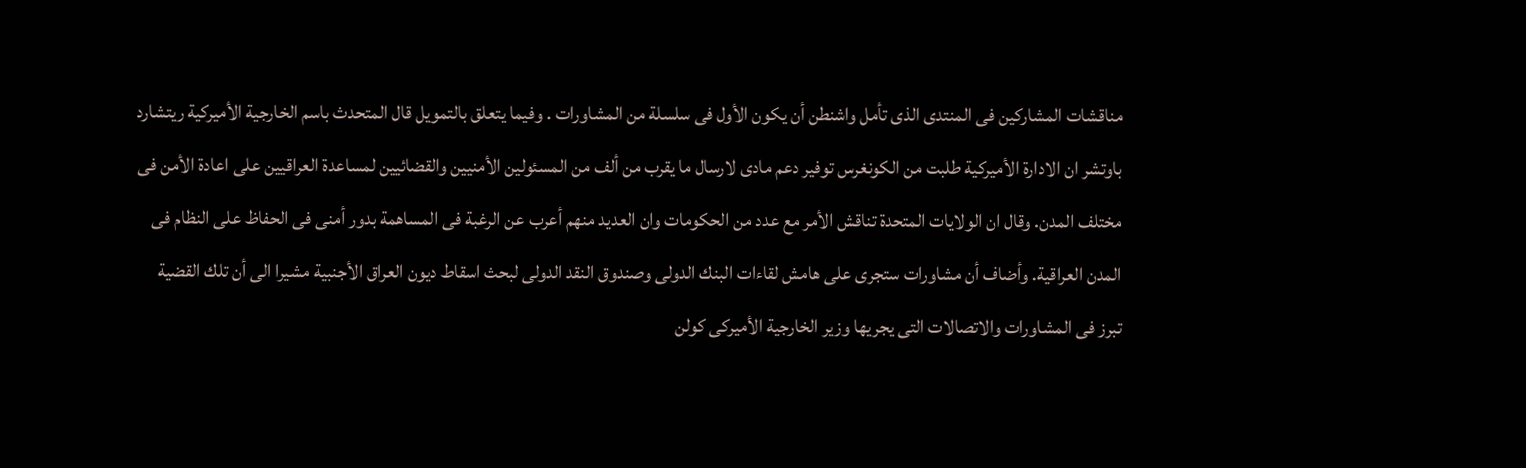مناقشات المشاركين فى المنتدى الذى تأمل واشنطن أن يكون الأول فى سلسلة من المشاورات . وفيما يتعلق بالتمويل قال المتحدث باسم الخارجية الأميركية ريتشارد باوتشر ان الادارة الأميركية طلبت من الكونغرس توفير دعم مادى لارسال ما يقرب من ألف من المسئولين الأمنيين والقضائيين لمساعدة العراقيين على اعادة الأمن فى مختلف المدن. وقال ان الولايات المتحدة تناقش الأمر مع عدد من الحكومات وان العديد منهم أعرب عن الرغبة فى المساهمة بدور أمنى فى الحفاظ على النظام فى المدن العراقية. وأضاف أن مشاورات ستجرى على هامش لقاءات البنك الدولى وصندوق النقد الدولى لبحث اسقاط ديون العراق الأجنبية مشيرا الى أن تلك القضية تبرز فى المشاورات والاتصالات التى يجريها وزير الخارجية الأميركى كولن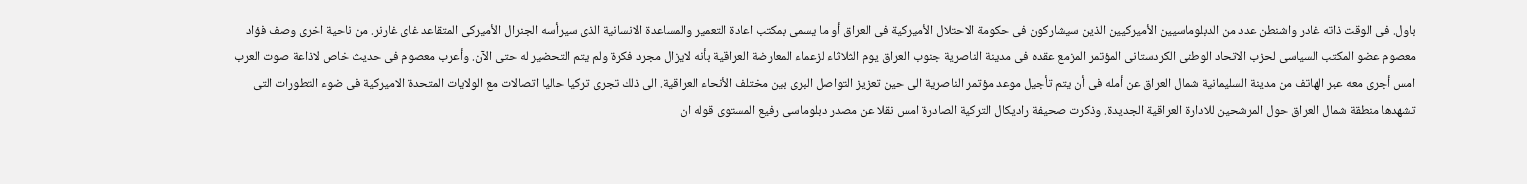باول. فى الوقت ذاته غادر واشنطن عدد من الدبلوماسيين الأميركيين الذين سيشاركون فى حكومة الاحتلال الأميركية فى العراق أو ما يسمى بمكتب اعادة التعمير والمساعدة الانسانية الذى سيرأسه الجنرال الأميركى المتقاعد غاى غارنر. من ناحية اخرى وصف فؤاد معصوم عضو المكتب السياسى لحزب الاتحاد الوطنى الكردستانى المؤتمر المزمع عقده فى مدينة الناصرية جنوب العراق يوم الثلاثاء لزعماء المعارضة العراقية بأنه لايزال مجرد فكرة ولم يتم التحضير له حتى الآن. وأعرب معصوم فى حديث خاص لاذاعة صوت العرب امس أجرى معه عبر الهاتف من مدينة السليمانية شمال العراق عن أمله فى أن يتم تأجيل موعد مؤتمر الناصرية الى حين تعزيز التواصل البرى بين مختلف الأنحاء العراقية. الى ذلك تجرى تركيا حاليا اتصالات مع الولايات المتحدة الاميركية فى ضوء التطورات التى تشهدها منطقة شمال العراق حول المرشحين للادارة العراقية الجديدة. وذكرت صحيفة راديكال التركية الصادرة امس نقلا عن مصدر دبلوماسى رفيع المستوى قوله ان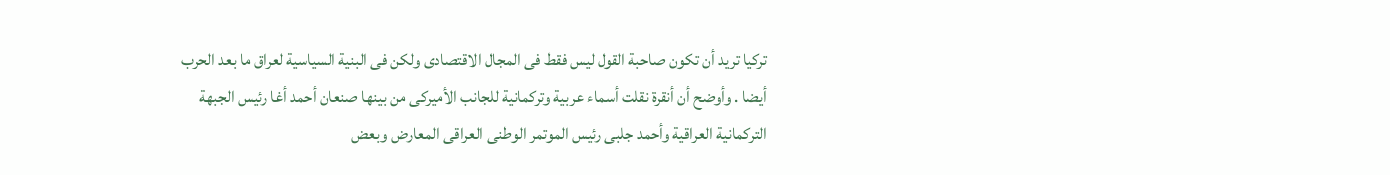تركيا تريد أن تكون صاحبة القول ليس فقط فى المجال الاقتصادى ولكن فى البنية السياسية لعراق ما بعد الحرب أيضا . وأوضح أن أنقرة نقلت أسماء عربية وتركمانية للجانب الأميركى من بينها صنعان أحمد أغا رئيس الجبهة التركمانية العراقية وأحمد جلبى رئيس الموتمر الوطنى العراقى المعارض وبعض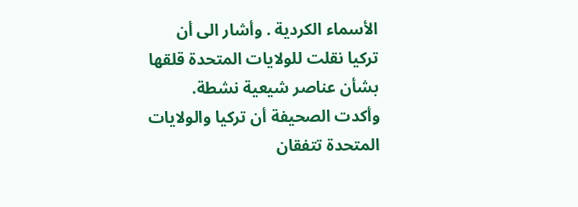الأسماء الكردية . وأشار الى أن تركيا نقلت للولايات المتحدة قلقها بشأن عناصر شيعية نشطة. وأكدت الصحيفة أن تركيا والولايات المتحدة تتفقان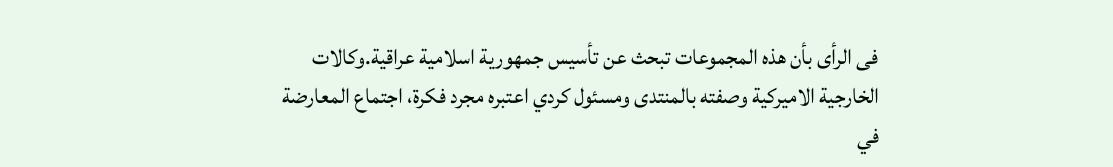فى الرأى بأن هذه المجموعات تبحث عن تأسيس جمهورية اسلامية عراقية.وكالات
الخارجية الاميركية وصفته بالمنتدى ومسئول كردي اعتبره مجرد فكرة، اجتماع المعارضة في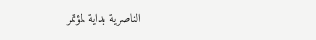الناصرية بداية لمؤتمر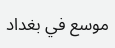موسع في بغداد